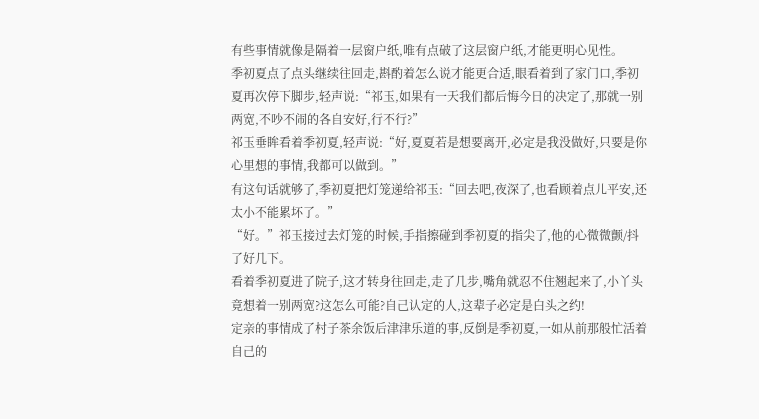有些事情就像是隔着一层窗户纸,唯有点破了这层窗户纸,才能更明心见性。
季初夏点了点头继续往回走,斟酌着怎么说才能更合适,眼看着到了家门口,季初夏再次停下脚步,轻声说:“祁玉,如果有一天我们都后悔今日的决定了,那就一别两宽,不吵不闹的各自安好,行不行?”
祁玉垂眸看着季初夏,轻声说:“好,夏夏若是想要离开,必定是我没做好,只要是你心里想的事情,我都可以做到。”
有这句话就够了,季初夏把灯笼递给祁玉:“回去吧,夜深了,也看顾着点儿平安,还太小不能累坏了。”
“好。”祁玉接过去灯笼的时候,手指擦碰到季初夏的指尖了,他的心微微颤/抖了好几下。
看着季初夏进了院子,这才转身往回走,走了几步,嘴角就忍不住翘起来了,小丫头竟想着一别两宽?这怎么可能?自己认定的人,这辈子必定是白头之约!
定亲的事情成了村子茶余饭后津津乐道的事,反倒是季初夏,一如从前那般忙活着自己的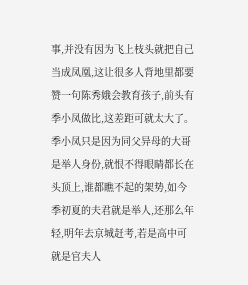事,并没有因为飞上枝头就把自己当成凤凰,这让很多人背地里都要赞一句陈秀娥会教育孩子,前头有季小凤做比,这差距可就太大了。
季小凤只是因为同父异母的大哥是举人身份,就恨不得眼睛都长在头顶上,谁都瞧不起的架势,如今季初夏的夫君就是举人,还那么年轻,明年去京城赶考,若是高中可就是官夫人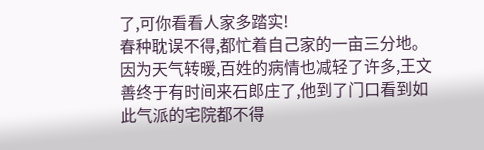了,可你看看人家多踏实!
春种耽误不得,都忙着自己家的一亩三分地。
因为天气转暖,百姓的病情也减轻了许多,王文善终于有时间来石郎庄了,他到了门口看到如此气派的宅院都不得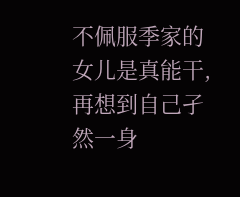不佩服季家的女儿是真能干,再想到自己孑然一身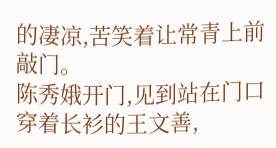的凄凉,苦笑着让常青上前敲门。
陈秀娥开门,见到站在门口穿着长衫的王文善,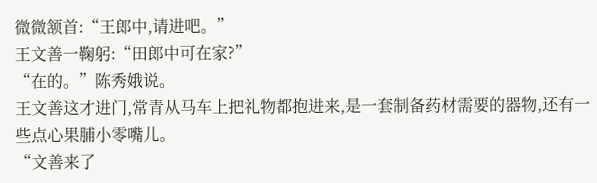微微颔首:“王郎中,请进吧。”
王文善一鞠躬:“田郎中可在家?”
“在的。”陈秀娥说。
王文善这才进门,常青从马车上把礼物都抱进来,是一套制备药材需要的器物,还有一些点心果脯小零嘴儿。
“文善来了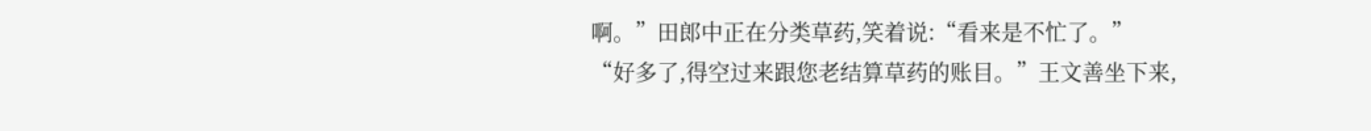啊。”田郎中正在分类草药,笑着说:“看来是不忙了。”
“好多了,得空过来跟您老结算草药的账目。”王文善坐下来,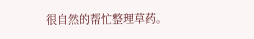很自然的帮忙整理草药。